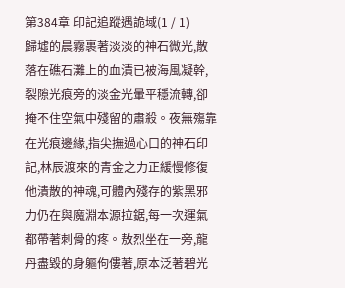第384章 印記追蹤遇詭域(1 / 1)
歸墟的晨霧裹著淡淡的神石微光,散落在礁石灘上的血漬已被海風凝幹,裂隙光痕旁的淡金光暈平穩流轉,卻掩不住空氣中殘留的肅殺。夜無殤靠在光痕邊緣,指尖撫過心口的神石印記,林辰渡來的青金之力正緩慢修復他潰散的神魂,可體內殘存的紫黑邪力仍在與魔淵本源拉鋸,每一次運氣都帶著刺骨的疼。敖烈坐在一旁,龍丹盡毀的身軀佝僂著,原本泛著碧光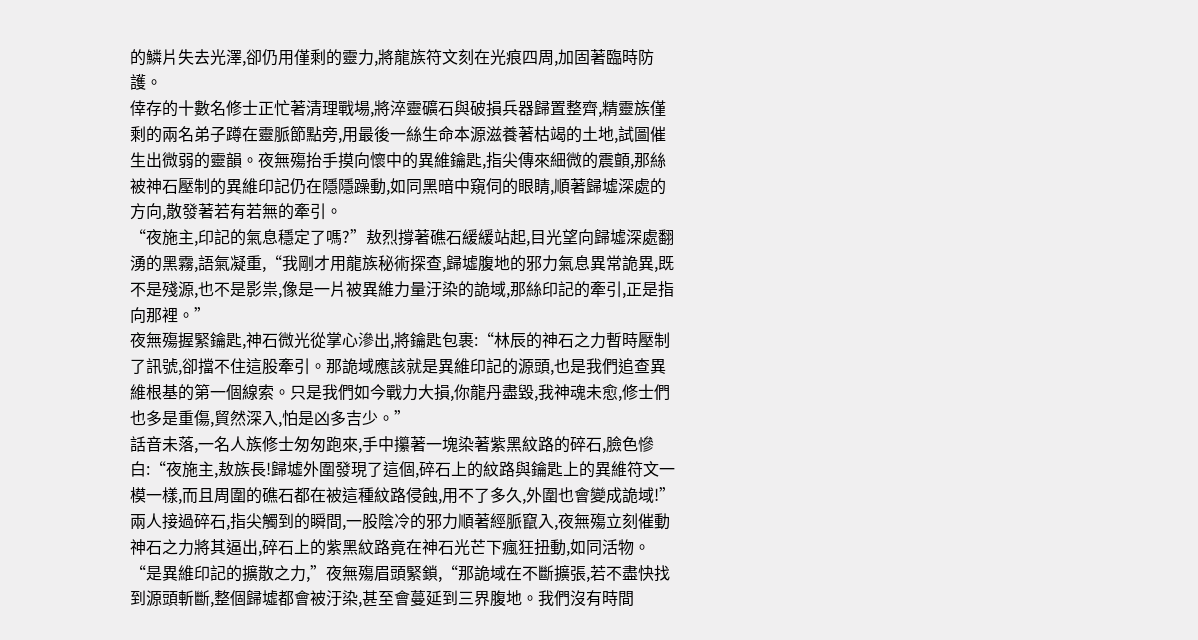的鱗片失去光澤,卻仍用僅剩的靈力,將龍族符文刻在光痕四周,加固著臨時防護。
倖存的十數名修士正忙著清理戰場,將淬靈礦石與破損兵器歸置整齊,精靈族僅剩的兩名弟子蹲在靈脈節點旁,用最後一絲生命本源滋養著枯竭的土地,試圖催生出微弱的靈韻。夜無殤抬手摸向懷中的異維鑰匙,指尖傳來細微的震顫,那絲被神石壓制的異維印記仍在隱隱躁動,如同黑暗中窺伺的眼睛,順著歸墟深處的方向,散發著若有若無的牽引。
“夜施主,印記的氣息穩定了嗎?”敖烈撐著礁石緩緩站起,目光望向歸墟深處翻湧的黑霧,語氣凝重,“我剛才用龍族秘術探查,歸墟腹地的邪力氣息異常詭異,既不是殘源,也不是影祟,像是一片被異維力量汙染的詭域,那絲印記的牽引,正是指向那裡。”
夜無殤握緊鑰匙,神石微光從掌心滲出,將鑰匙包裹:“林辰的神石之力暫時壓制了訊號,卻擋不住這股牽引。那詭域應該就是異維印記的源頭,也是我們追查異維根基的第一個線索。只是我們如今戰力大損,你龍丹盡毀,我神魂未愈,修士們也多是重傷,貿然深入,怕是凶多吉少。”
話音未落,一名人族修士匆匆跑來,手中攥著一塊染著紫黑紋路的碎石,臉色慘白:“夜施主,敖族長!歸墟外圍發現了這個,碎石上的紋路與鑰匙上的異維符文一模一樣,而且周圍的礁石都在被這種紋路侵蝕,用不了多久,外圍也會變成詭域!”
兩人接過碎石,指尖觸到的瞬間,一股陰冷的邪力順著經脈竄入,夜無殤立刻催動神石之力將其逼出,碎石上的紫黑紋路竟在神石光芒下瘋狂扭動,如同活物。“是異維印記的擴散之力,”夜無殤眉頭緊鎖,“那詭域在不斷擴張,若不盡快找到源頭斬斷,整個歸墟都會被汙染,甚至會蔓延到三界腹地。我們沒有時間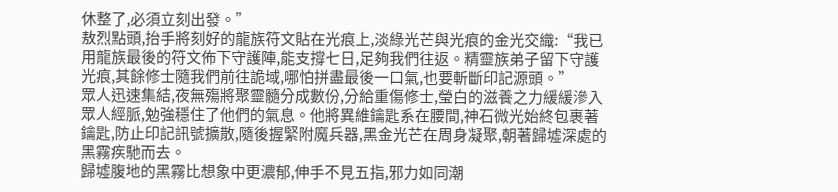休整了,必須立刻出發。”
敖烈點頭,抬手將刻好的龍族符文貼在光痕上,淡綠光芒與光痕的金光交織:“我已用龍族最後的符文佈下守護陣,能支撐七日,足夠我們往返。精靈族弟子留下守護光痕,其餘修士隨我們前往詭域,哪怕拼盡最後一口氣,也要斬斷印記源頭。”
眾人迅速集結,夜無殤將聚靈髓分成數份,分給重傷修士,瑩白的滋養之力緩緩滲入眾人經脈,勉強穩住了他們的氣息。他將異維鑰匙系在腰間,神石微光始終包裹著鑰匙,防止印記訊號擴散,隨後握緊附魔兵器,黑金光芒在周身凝聚,朝著歸墟深處的黑霧疾馳而去。
歸墟腹地的黑霧比想象中更濃郁,伸手不見五指,邪力如同潮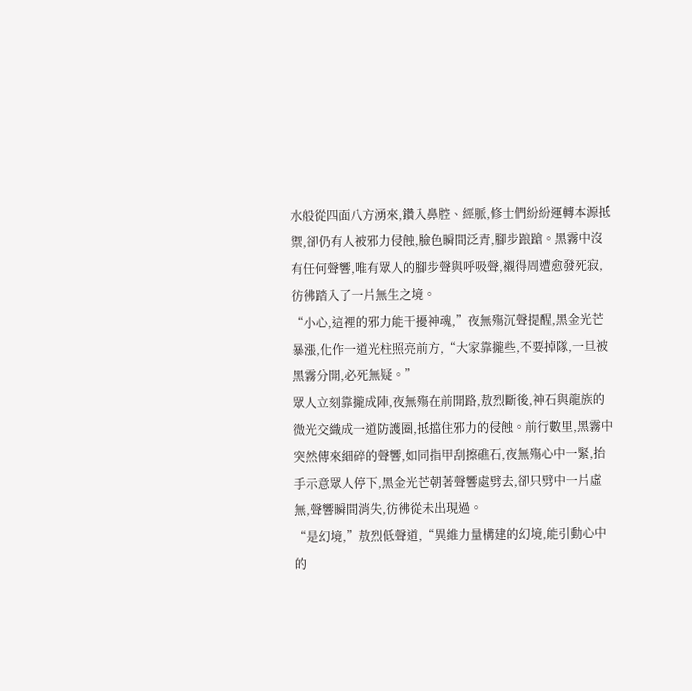水般從四面八方湧來,鑽入鼻腔、經脈,修士們紛紛運轉本源抵禦,卻仍有人被邪力侵蝕,臉色瞬間泛青,腳步踉蹌。黑霧中沒有任何聲響,唯有眾人的腳步聲與呼吸聲,襯得周遭愈發死寂,彷彿踏入了一片無生之境。
“小心,這裡的邪力能干擾神魂,”夜無殤沉聲提醒,黑金光芒暴漲,化作一道光柱照亮前方,“大家靠攏些,不要掉隊,一旦被黑霧分開,必死無疑。”
眾人立刻靠攏成陣,夜無殤在前開路,敖烈斷後,神石與龍族的微光交織成一道防護圈,抵擋住邪力的侵蝕。前行數里,黑霧中突然傳來細碎的聲響,如同指甲刮擦礁石,夜無殤心中一緊,抬手示意眾人停下,黑金光芒朝著聲響處劈去,卻只劈中一片虛無,聲響瞬間消失,彷彿從未出現過。
“是幻境,”敖烈低聲道,“異維力量構建的幻境,能引動心中的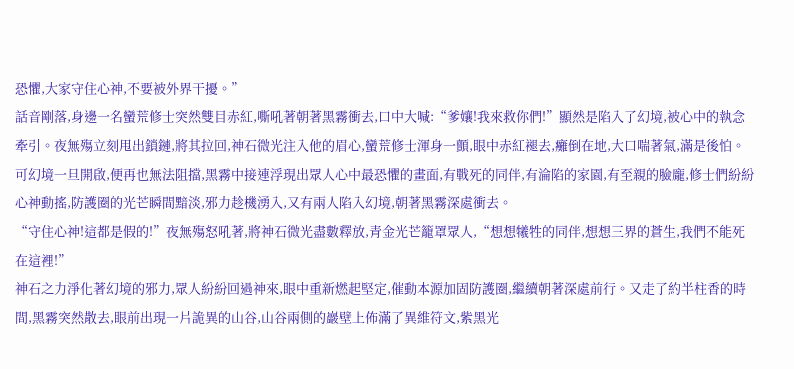恐懼,大家守住心神,不要被外界干擾。”
話音剛落,身邊一名蠻荒修士突然雙目赤紅,嘶吼著朝著黑霧衝去,口中大喊:“爹孃!我來救你們!”顯然是陷入了幻境,被心中的執念牽引。夜無殤立刻甩出鎖鏈,將其拉回,神石微光注入他的眉心,蠻荒修士渾身一顫,眼中赤紅褪去,癱倒在地,大口喘著氣,滿是後怕。
可幻境一旦開啟,便再也無法阻擋,黑霧中接連浮現出眾人心中最恐懼的畫面,有戰死的同伴,有淪陷的家園,有至親的臉龐,修士們紛紛心神動搖,防護圈的光芒瞬間黯淡,邪力趁機湧入,又有兩人陷入幻境,朝著黑霧深處衝去。
“守住心神!這都是假的!”夜無殤怒吼著,將神石微光盡數釋放,青金光芒籠罩眾人,“想想犧牲的同伴,想想三界的蒼生,我們不能死在這裡!”
神石之力淨化著幻境的邪力,眾人紛紛回過神來,眼中重新燃起堅定,催動本源加固防護圈,繼續朝著深處前行。又走了約半柱香的時間,黑霧突然散去,眼前出現一片詭異的山谷,山谷兩側的巖壁上佈滿了異維符文,紫黑光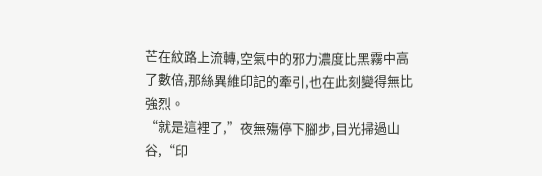芒在紋路上流轉,空氣中的邪力濃度比黑霧中高了數倍,那絲異維印記的牽引,也在此刻變得無比強烈。
“就是這裡了,”夜無殤停下腳步,目光掃過山谷,“印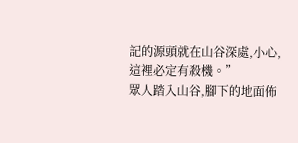記的源頭就在山谷深處,小心,這裡必定有殺機。”
眾人踏入山谷,腳下的地面佈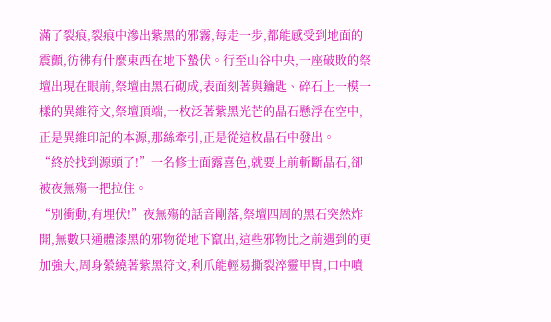滿了裂痕,裂痕中滲出紫黑的邪霧,每走一步,都能感受到地面的震顫,彷彿有什麼東西在地下蟄伏。行至山谷中央,一座破敗的祭壇出現在眼前,祭壇由黑石砌成,表面刻著與鑰匙、碎石上一模一樣的異維符文,祭壇頂端,一枚泛著紫黑光芒的晶石懸浮在空中,正是異維印記的本源,那絲牽引,正是從這枚晶石中發出。
“終於找到源頭了!”一名修士面露喜色,就要上前斬斷晶石,卻被夜無殤一把拉住。
“別衝動,有埋伏!”夜無殤的話音剛落,祭壇四周的黑石突然炸開,無數只通體漆黑的邪物從地下竄出,這些邪物比之前遇到的更加強大,周身縈繞著紫黑符文,利爪能輕易撕裂淬靈甲冑,口中噴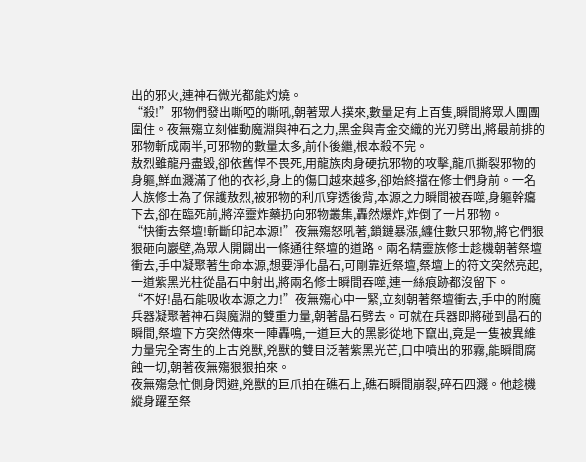出的邪火,連神石微光都能灼燒。
“殺!”邪物們發出嘶啞的嘶吼,朝著眾人撲來,數量足有上百隻,瞬間將眾人團團圍住。夜無殤立刻催動魔淵與神石之力,黑金與青金交織的光刃劈出,將最前排的邪物斬成兩半,可邪物的數量太多,前仆後繼,根本殺不完。
敖烈雖龍丹盡毀,卻依舊悍不畏死,用龍族肉身硬抗邪物的攻擊,龍爪撕裂邪物的身軀,鮮血濺滿了他的衣衫,身上的傷口越來越多,卻始終擋在修士們身前。一名人族修士為了保護敖烈,被邪物的利爪穿透後背,本源之力瞬間被吞噬,身軀幹癟下去,卻在臨死前,將淬靈炸藥扔向邪物叢集,轟然爆炸,炸倒了一片邪物。
“快衝去祭壇!斬斷印記本源!”夜無殤怒吼著,鎖鏈暴漲,纏住數只邪物,將它們狠狠砸向巖壁,為眾人開闢出一條通往祭壇的道路。兩名精靈族修士趁機朝著祭壇衝去,手中凝聚著生命本源,想要淨化晶石,可剛靠近祭壇,祭壇上的符文突然亮起,一道紫黑光柱從晶石中射出,將兩名修士瞬間吞噬,連一絲痕跡都沒留下。
“不好!晶石能吸收本源之力!”夜無殤心中一緊,立刻朝著祭壇衝去,手中的附魔兵器凝聚著神石與魔淵的雙重力量,朝著晶石劈去。可就在兵器即將碰到晶石的瞬間,祭壇下方突然傳來一陣轟鳴,一道巨大的黑影從地下竄出,竟是一隻被異維力量完全寄生的上古兇獸,兇獸的雙目泛著紫黑光芒,口中噴出的邪霧,能瞬間腐蝕一切,朝著夜無殤狠狠拍來。
夜無殤急忙側身閃避,兇獸的巨爪拍在礁石上,礁石瞬間崩裂,碎石四濺。他趁機縱身躍至祭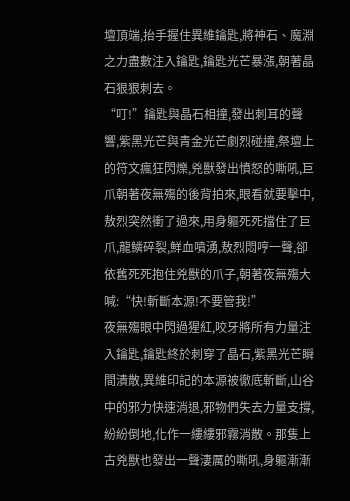壇頂端,抬手握住異維鑰匙,將神石、魔淵之力盡數注入鑰匙,鑰匙光芒暴漲,朝著晶石狠狠刺去。
“叮!”鑰匙與晶石相撞,發出刺耳的聲響,紫黑光芒與青金光芒劇烈碰撞,祭壇上的符文瘋狂閃爍,兇獸發出憤怒的嘶吼,巨爪朝著夜無殤的後背拍來,眼看就要擊中,敖烈突然衝了過來,用身軀死死擋住了巨爪,龍鱗碎裂,鮮血噴湧,敖烈悶哼一聲,卻依舊死死抱住兇獸的爪子,朝著夜無殤大喊:“快!斬斷本源!不要管我!”
夜無殤眼中閃過猩紅,咬牙將所有力量注入鑰匙,鑰匙終於刺穿了晶石,紫黑光芒瞬間潰散,異維印記的本源被徹底斬斷,山谷中的邪力快速消退,邪物們失去力量支撐,紛紛倒地,化作一縷縷邪霧消散。那隻上古兇獸也發出一聲淒厲的嘶吼,身軀漸漸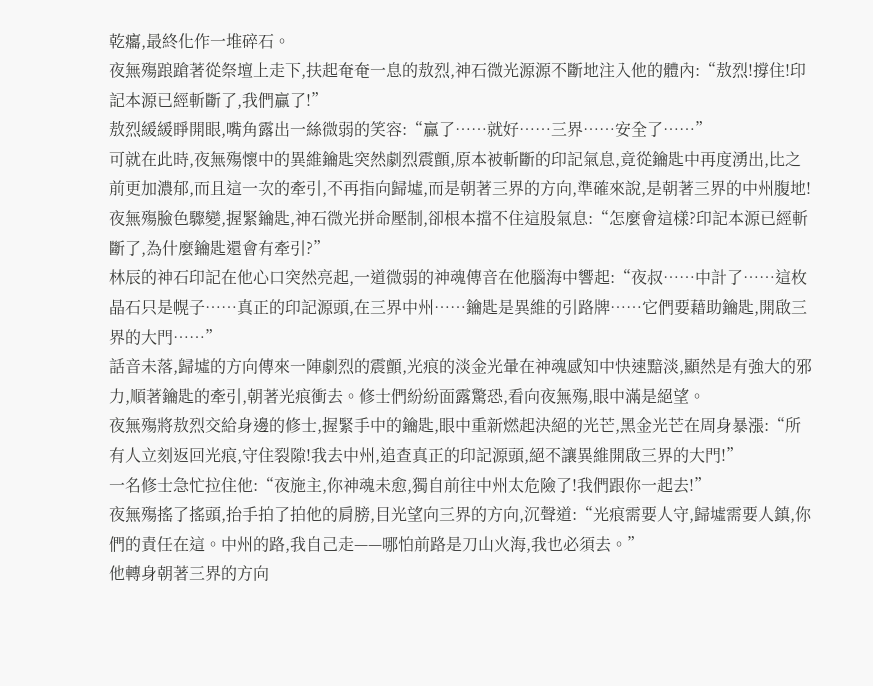乾癟,最終化作一堆碎石。
夜無殤踉蹌著從祭壇上走下,扶起奄奄一息的敖烈,神石微光源源不斷地注入他的體內:“敖烈!撐住!印記本源已經斬斷了,我們贏了!”
敖烈緩緩睜開眼,嘴角露出一絲微弱的笑容:“贏了……就好……三界……安全了……”
可就在此時,夜無殤懷中的異維鑰匙突然劇烈震顫,原本被斬斷的印記氣息,竟從鑰匙中再度湧出,比之前更加濃郁,而且這一次的牽引,不再指向歸墟,而是朝著三界的方向,準確來說,是朝著三界的中州腹地!
夜無殤臉色驟變,握緊鑰匙,神石微光拼命壓制,卻根本擋不住這股氣息:“怎麼會這樣?印記本源已經斬斷了,為什麼鑰匙還會有牽引?”
林辰的神石印記在他心口突然亮起,一道微弱的神魂傳音在他腦海中響起:“夜叔……中計了……這枚晶石只是幌子……真正的印記源頭,在三界中州……鑰匙是異維的引路牌……它們要藉助鑰匙,開啟三界的大門……”
話音未落,歸墟的方向傳來一陣劇烈的震顫,光痕的淡金光暈在神魂感知中快速黯淡,顯然是有強大的邪力,順著鑰匙的牽引,朝著光痕衝去。修士們紛紛面露驚恐,看向夜無殤,眼中滿是絕望。
夜無殤將敖烈交給身邊的修士,握緊手中的鑰匙,眼中重新燃起決絕的光芒,黑金光芒在周身暴漲:“所有人立刻返回光痕,守住裂隙!我去中州,追查真正的印記源頭,絕不讓異維開啟三界的大門!”
一名修士急忙拉住他:“夜施主,你神魂未愈,獨自前往中州太危險了!我們跟你一起去!”
夜無殤搖了搖頭,抬手拍了拍他的肩膀,目光望向三界的方向,沉聲道:“光痕需要人守,歸墟需要人鎮,你們的責任在這。中州的路,我自己走——哪怕前路是刀山火海,我也必須去。”
他轉身朝著三界的方向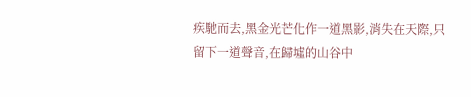疾馳而去,黑金光芒化作一道黑影,消失在天際,只留下一道聲音,在歸墟的山谷中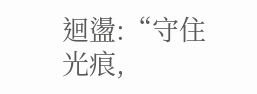迴盪:“守住光痕,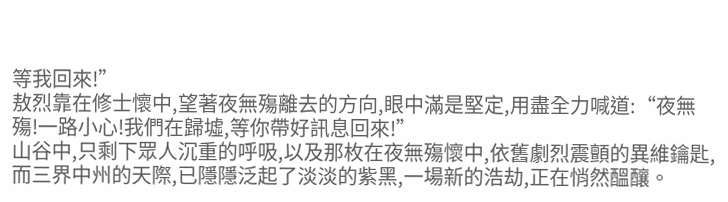等我回來!”
敖烈靠在修士懷中,望著夜無殤離去的方向,眼中滿是堅定,用盡全力喊道:“夜無殤!一路小心!我們在歸墟,等你帶好訊息回來!”
山谷中,只剩下眾人沉重的呼吸,以及那枚在夜無殤懷中,依舊劇烈震顫的異維鑰匙,而三界中州的天際,已隱隱泛起了淡淡的紫黑,一場新的浩劫,正在悄然醞釀。